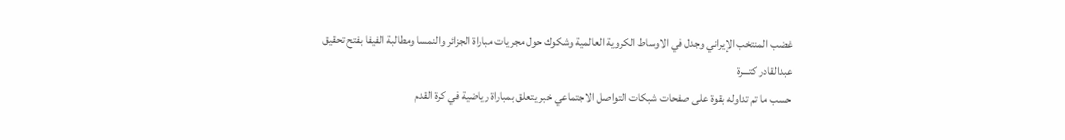غضب المنتخب الإيراني وجدل في الاوساط الكروية العالمية وشكوك حول مجريات مباراة الجزائر والنمسا ومطالبة الفيفا بفتح تحقيق
عبدالقادر كتـــرة
حسب ما تم تداوله بقوة على صفحات شبكات التواصل الاجتماعي خبر يتعلق بمباراة رياضية في كرة القدم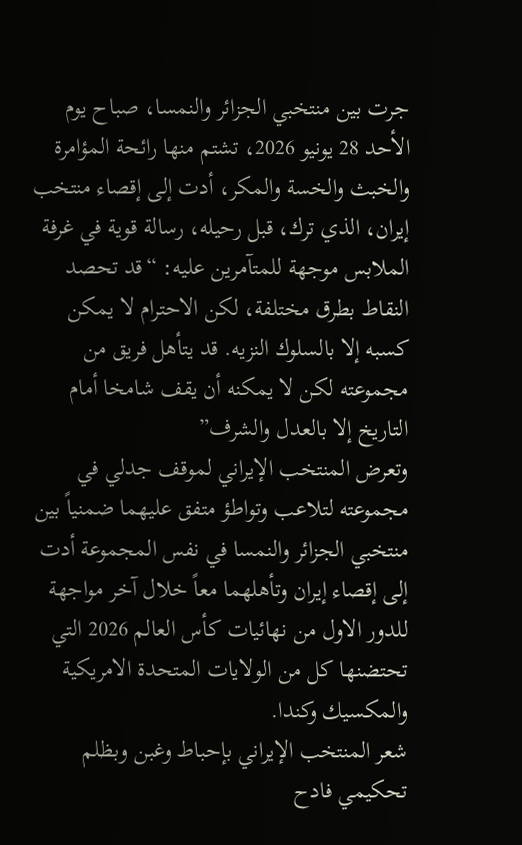جرت بين منتخبي الجزائر والنمسا، صباح يوم الأحد 28 يونيو 2026، تشتم منها رائحة المؤامرة والخبث والخسة والمكر، أدت إلى إقصاء منتخب إيران، الذي ترك، قبل رحيله، رسالة قوية في غرفة الملابس موجهة للمتآمرين عليه: “قد تحصد النقاط بطرق مختلفة، لكن الاحترام لا يمكن كسبه إلا بالسلوك النزيه. قد يتأهل فريق من مجموعته لكن لا يمكنه أن يقف شامخا أمام التاريخ إلا بالعدل والشرف”
وتعرض المنتخب الإيراني لموقف جدلي في مجموعته لتلاعب وتواطؤ متفق عليهما ضمنياً بين منتخبي الجزائر والنمسا في نفس المجموعة أدت إلى إقصاء إيران وتأهلهما معاً خلال آخر مواجهة للدور الاول من نهائيات كأس العالم 2026 التي تحتضنها كل من الولايات المتحدة الامريكية والمكسيك وكندا.
شعر المنتخب الإيراني بإحباط وغبن وبظلم تحكيمي فادح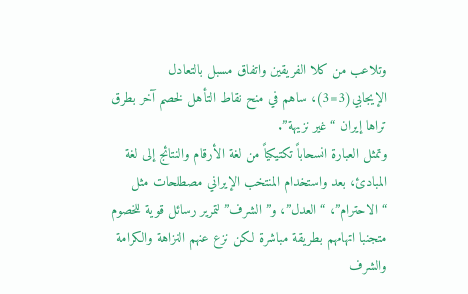وتلاعب من كلا الفريقين واتفاق مسبل بالتعادل الإيجابي(3=3)، ساهم في منح نقاط التأهل لخصم آخر بطرق تراها إيران “غير نزيهة”.
وتمثل العبارة انسحاباً تكتيكياً من لغة الأرقام والنتائج إلى لغة المبادئ، بعد واستخدام المنتخب الإيراني مصطلحات مثل “الاحترام”، “العدل”، و”الشرف” لتمرير رسائل قوية للخصوم متجنبا اتهامهم بطريقة مباشرة لكن نزع عنهم النزاهة والكرامة والشرف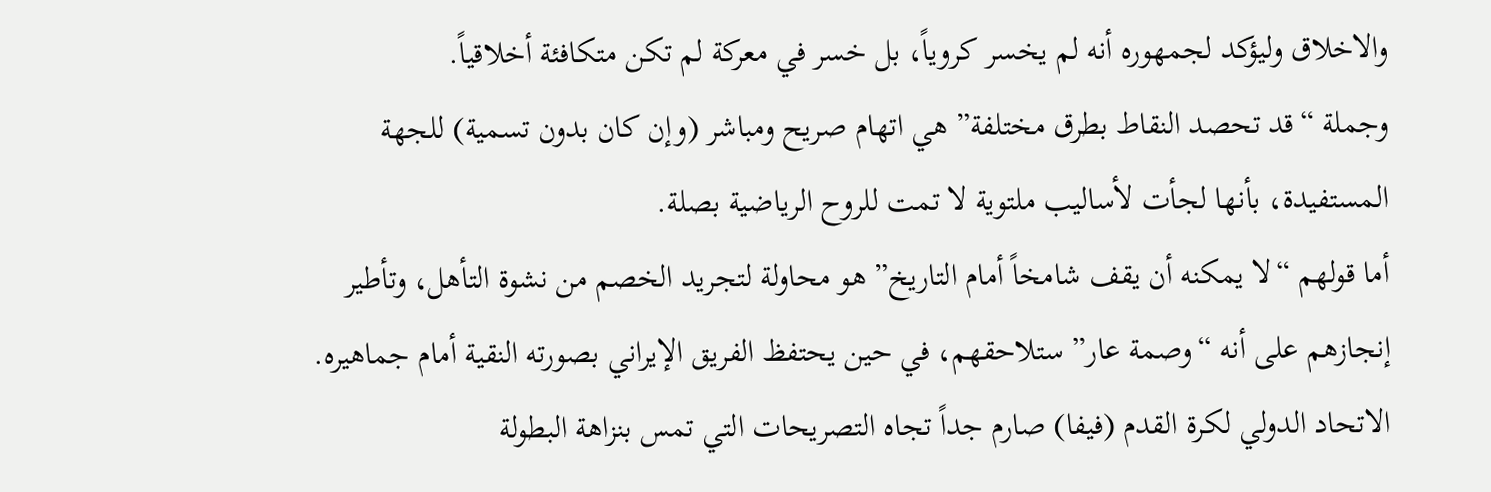والاخلاق وليؤكد لجمهوره أنه لم يخسر كروياً، بل خسر في معركة لم تكن متكافئة أخلاقياً.
وجملة “قد تحصد النقاط بطرق مختلفة” هي اتهام صريح ومباشر (وإن كان بدون تسمية) للجهة المستفيدة، بأنها لجأت لأساليب ملتوية لا تمت للروح الرياضية بصلة.
أما قولهم “لا يمكنه أن يقف شامخاً أمام التاريخ” هو محاولة لتجريد الخصم من نشوة التأهل، وتأطير إنجازهم على أنه “وصمة عار” ستلاحقهم، في حين يحتفظ الفريق الإيراني بصورته النقية أمام جماهيره.
الاتحاد الدولي لكرة القدم (فيفا) صارم جداً تجاه التصريحات التي تمس بنزاهة البطولة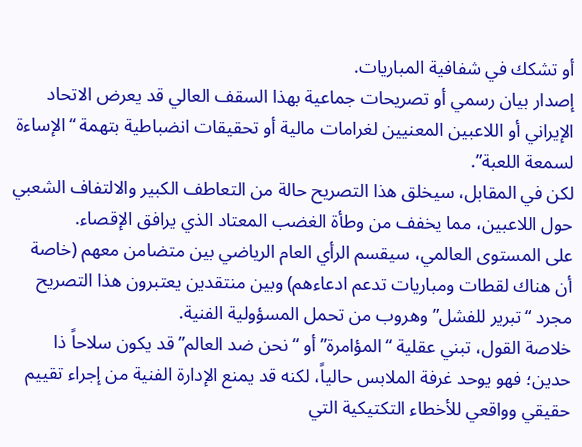أو تشكك في شفافية المباريات.
إصدار بيان رسمي أو تصريحات جماعية بهذا السقف العالي قد يعرض الاتحاد الإيراني أو اللاعبين المعنيين لغرامات مالية أو تحقيقات انضباطية بتهمة “الإساءة لسمعة اللعبة”.
لكن في المقابل، سيخلق هذا التصريح حالة من التعاطف الكبير والالتفاف الشعبي حول اللاعبين، مما يخفف من وطأة الغضب المعتاد الذي يرافق الإقصاء.
على المستوى العالمي، سيقسم الرأي العام الرياضي بين متضامن معهم (خاصة أن هناك لقطات ومباريات تدعم ادعاءهم) وبين منتقدين يعتبرون هذا التصريح مجرد “تبرير للفشل” وهروب من تحمل المسؤولية الفنية.
خلاصة القول، تبني عقلية “المؤامرة” أو “نحن ضد العالم” قد يكون سلاحاً ذا حدين؛ فهو يوحد غرفة الملابس حالياً، لكنه قد يمنع الإدارة الفنية من إجراء تقييم حقيقي وواقعي للأخطاء التكتيكية التي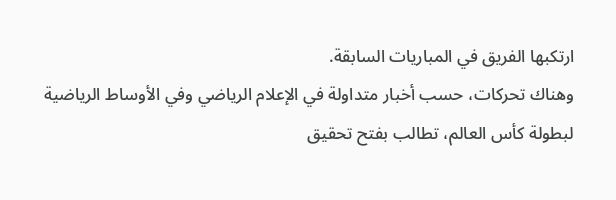ارتكبها الفريق في المباريات السابقة.
وهناك تحركات، حسب أخبار متداولة في الإعلام الرياضي وفي الأوساط الرياضية لبطولة كأس العالم، تطالب بفتح تحقيق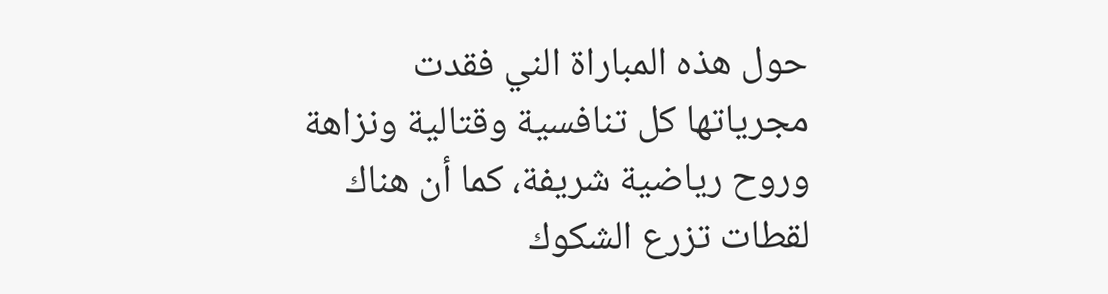حول هذه المباراة الني فقدت مجرياتها كل تنافسية وقتالية ونزاهة وروح رياضية شريفة، كما أن هناك لقطات تزرع الشكوك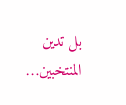بل تدين المنتخبين…